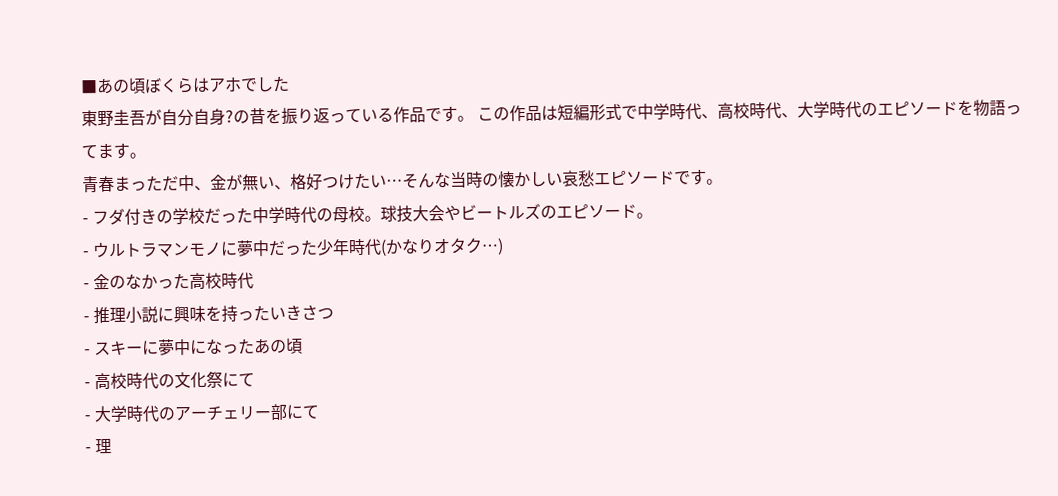■あの頃ぼくらはアホでした
東野圭吾が自分自身?の昔を振り返っている作品です。 この作品は短編形式で中学時代、高校時代、大学時代のエピソードを物語ってます。
青春まっただ中、金が無い、格好つけたい…そんな当時の懐かしい哀愁エピソードです。
- フダ付きの学校だった中学時代の母校。球技大会やビートルズのエピソード。
- ウルトラマンモノに夢中だった少年時代(かなりオタク…)
- 金のなかった高校時代
- 推理小説に興味を持ったいきさつ
- スキーに夢中になったあの頃
- 高校時代の文化祭にて
- 大学時代のアーチェリー部にて
- 理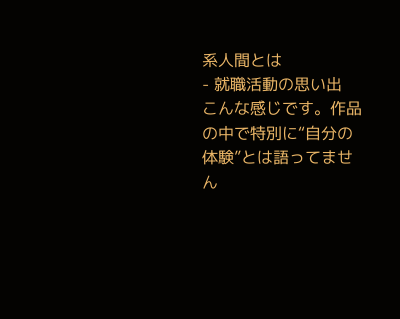系人間とは
- 就職活動の思い出
こんな感じです。作品の中で特別に“自分の体験”とは語ってません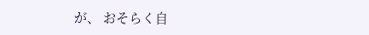が、 おそらく自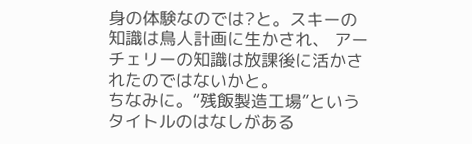身の体験なのでは?と。スキーの知識は鳥人計画に生かされ、 アーチェリーの知識は放課後に活かされたのではないかと。
ちなみに。“残飯製造工場”というタイトルのはなしがある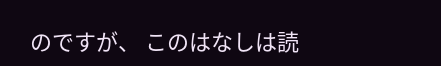のですが、 このはなしは読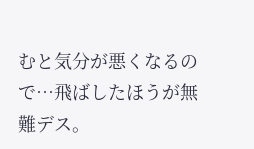むと気分が悪くなるので…飛ばしたほうが無難デス。